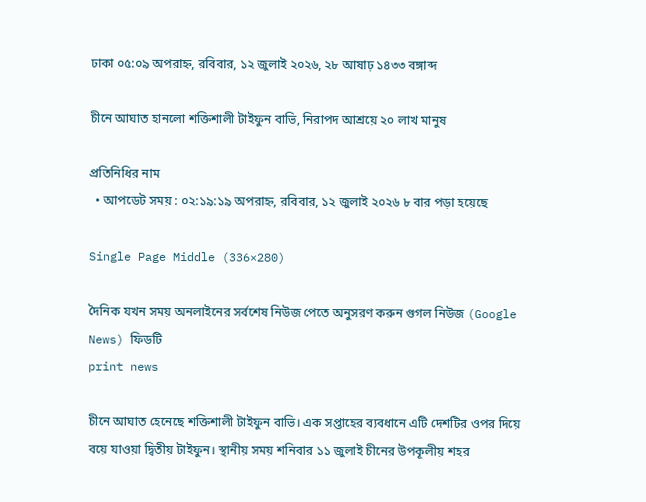ঢাকা ০৫:০৯ অপরাহ্ন, রবিবার, ১২ জুলাই ২০২৬, ২৮ আষাঢ় ১৪৩৩ বঙ্গাব্দ

চীনে আঘাত হানলো শক্তিশালী টাইফুন বাভি, নিরাপদ আশ্রয়ে ২০ লাখ মানুষ

প্রতিনিধির নাম
  • আপডেট সময় : ০২:১৯:১৯ অপরাহ্ন, রবিবার, ১২ জুলাই ২০২৬ ৮ বার পড়া হয়েছে

Single Page Middle (336×280)

দৈনিক যখন সময় অনলাইনের সর্বশেষ নিউজ পেতে অনুসরণ করুন গুগল নিউজ (Google News) ফিডটি
print news

চীনে আঘাত হেনেছে শক্তিশালী টাইফুন বাভি। এক সপ্তাহের ব্যবধানে এটি দেশটির ওপর দিয়ে বয়ে যাওয়া দ্বিতীয় টাইফুন। স্থানীয় সময় শনিবার ১১ জুলাই চীনের উপকূলীয় শহর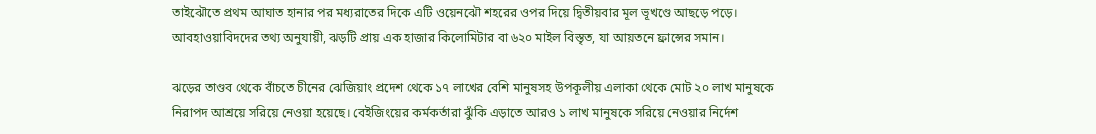তাইঝৌতে প্রথম আঘাত হানার পর মধ্যরাতের দিকে এটি ওয়েনঝৌ শহরের ওপর দিয়ে দ্বিতীয়বার মূল ভূখণ্ডে আছড়ে পড়ে। আবহাওয়াবিদদের তথ্য অনুযায়ী, ঝড়টি প্রায় এক হাজার কিলোমিটার বা ৬২০ মাইল বিস্তৃত, যা আয়তনে ফ্রান্সের সমান।

ঝড়ের তাণ্ডব থেকে বাঁচতে চীনের ঝেজিয়াং প্রদেশ থেকে ১৭ লাখের বেশি মানুষসহ উপকূলীয় এলাকা থেকে মোট ২০ লাখ মানুষকে নিরাপদ আশ্রয়ে সরিয়ে নেওয়া হয়েছে। বেইজিংয়ের কর্মকর্তারা ঝুঁকি এড়াতে আরও ১ লাখ মানুষকে সরিয়ে নেওয়ার নির্দেশ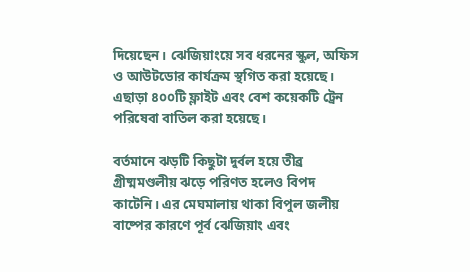দিয়েছেন। ঝেজিয়াংয়ে সব ধরনের স্কুল, অফিস ও আউটডোর কার্যক্রম স্থগিত করা হয়েছে। এছাড়া ৪০০টি ফ্লাইট এবং বেশ কয়েকটি ট্রেন পরিষেবা বাতিল করা হয়েছে।

বর্তমানে ঝড়টি কিছুটা দুর্বল হয়ে তীব্র গ্রীষ্মমণ্ডলীয় ঝড়ে পরিণত হলেও বিপদ কাটেনি। এর মেঘমালায় থাকা বিপুল জলীয় বাষ্পের কারণে পূর্ব ঝেজিয়াং এবং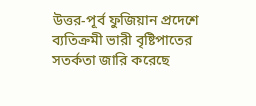উত্তর-পূর্ব ফুজিয়ান প্রদেশে ব্যতিক্রমী ভারী বৃষ্টিপাতের সতর্কতা জারি করেছে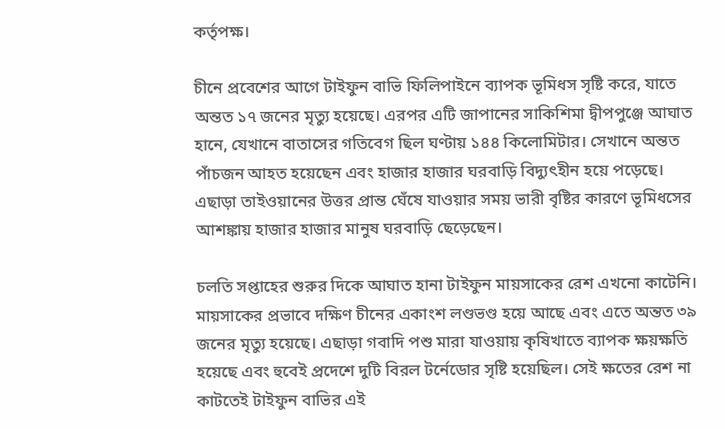কর্তৃপক্ষ।

চীনে প্রবেশের আগে টাইফুন বাভি ফিলিপাইনে ব্যাপক ভূমিধস সৃষ্টি করে, যাতে অন্তত ১৭ জনের মৃত্যু হয়েছে। এরপর এটি জাপানের সাকিশিমা দ্বীপপুঞ্জে আঘাত হানে, যেখানে বাতাসের গতিবেগ ছিল ঘণ্টায় ১৪৪ কিলোমিটার। সেখানে অন্তত পাঁচজন আহত হয়েছেন এবং হাজার হাজার ঘরবাড়ি বিদ্যুৎহীন হয়ে পড়েছে। এছাড়া তাইওয়ানের উত্তর প্রান্ত ঘেঁষে যাওয়ার সময় ভারী বৃষ্টির কারণে ভূমিধসের আশঙ্কায় হাজার হাজার মানুষ ঘরবাড়ি ছেড়েছেন।

চলতি সপ্তাহের শুরুর দিকে আঘাত হানা টাইফুন মায়সাকের রেশ এখনো কাটেনি। মায়সাকের প্রভাবে দক্ষিণ চীনের একাংশ লণ্ডভণ্ড হয়ে আছে এবং এতে অন্তত ৩৯ জনের মৃত্যু হয়েছে। এছাড়া গবাদি পশু মারা যাওয়ায় কৃষিখাতে ব্যাপক ক্ষয়ক্ষতি হয়েছে এবং হুবেই প্রদেশে দুটি বিরল টর্নেডোর সৃষ্টি হয়েছিল। সেই ক্ষতের রেশ না কাটতেই টাইফুন বাভির এই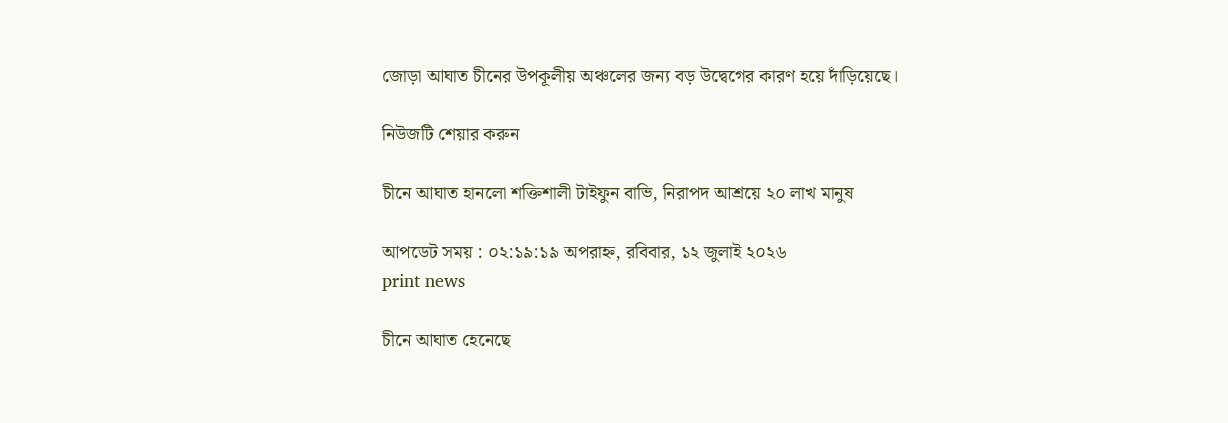জোড়া আঘাত চীনের উপকূলীয় অঞ্চলের জন্য বড় উদ্বেগের কারণ হয়ে দাঁড়িয়েছে।

নিউজটি শেয়ার করুন

চীনে আঘাত হানলো শক্তিশালী টাইফুন বাভি, নিরাপদ আশ্রয়ে ২০ লাখ মানুষ

আপডেট সময় : ০২:১৯:১৯ অপরাহ্ন, রবিবার, ১২ জুলাই ২০২৬
print news

চীনে আঘাত হেনেছে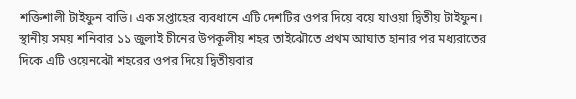শক্তিশালী টাইফুন বাভি। এক সপ্তাহের ব্যবধানে এটি দেশটির ওপর দিয়ে বয়ে যাওয়া দ্বিতীয় টাইফুন। স্থানীয় সময় শনিবার ১১ জুলাই চীনের উপকূলীয় শহর তাইঝৌতে প্রথম আঘাত হানার পর মধ্যরাতের দিকে এটি ওয়েনঝৌ শহরের ওপর দিয়ে দ্বিতীয়বার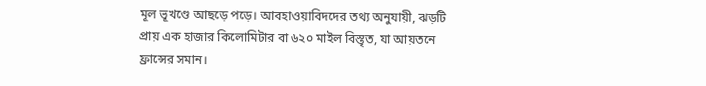মূল ভূখণ্ডে আছড়ে পড়ে। আবহাওয়াবিদদের তথ্য অনুযায়ী, ঝড়টি প্রায় এক হাজার কিলোমিটার বা ৬২০ মাইল বিস্তৃত, যা আয়তনে ফ্রান্সের সমান।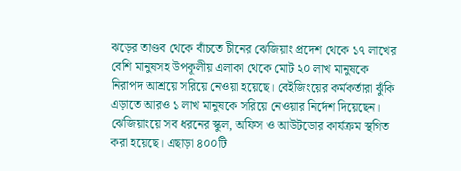ঝড়ের তাণ্ডব থেকে বাঁচতে চীনের ঝেজিয়াং প্রদেশ থেকে ১৭ লাখের বেশি মানুষসহ উপকূলীয় এলাকা থেকে মোট ২০ লাখ মানুষকে নিরাপদ আশ্রয়ে সরিয়ে নেওয়া হয়েছে। বেইজিংয়ের কর্মকর্তারা ঝুঁকি এড়াতে আরও ১ লাখ মানুষকে সরিয়ে নেওয়ার নির্দেশ দিয়েছেন। ঝেজিয়াংয়ে সব ধরনের স্কুল, অফিস ও আউটডোর কার্যক্রম স্থগিত করা হয়েছে। এছাড়া ৪০০টি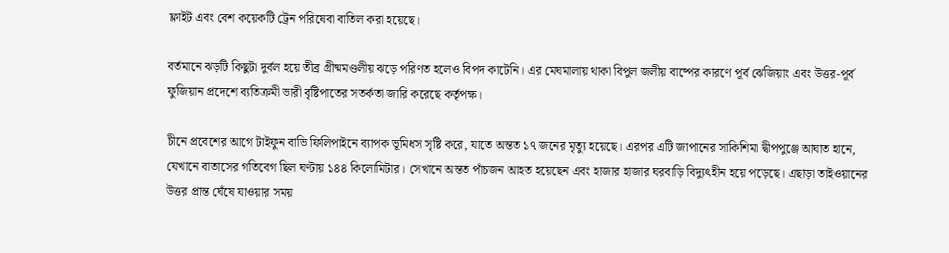ফ্লাইট এবং বেশ কয়েকটি ট্রেন পরিষেবা বাতিল করা হয়েছে।

বর্তমানে ঝড়টি কিছুটা দুর্বল হয়ে তীব্র গ্রীষ্মমণ্ডলীয় ঝড়ে পরিণত হলেও বিপদ কাটেনি। এর মেঘমালায় থাকা বিপুল জলীয় বাষ্পের কারণে পূর্ব ঝেজিয়াং এবং উত্তর-পূর্ব ফুজিয়ান প্রদেশে ব্যতিক্রমী ভারী বৃষ্টিপাতের সতর্কতা জারি করেছে কর্তৃপক্ষ।

চীনে প্রবেশের আগে টাইফুন বাভি ফিলিপাইনে ব্যাপক ভূমিধস সৃষ্টি করে, যাতে অন্তত ১৭ জনের মৃত্যু হয়েছে। এরপর এটি জাপানের সাকিশিমা দ্বীপপুঞ্জে আঘাত হানে, যেখানে বাতাসের গতিবেগ ছিল ঘণ্টায় ১৪৪ কিলোমিটার। সেখানে অন্তত পাঁচজন আহত হয়েছেন এবং হাজার হাজার ঘরবাড়ি বিদ্যুৎহীন হয়ে পড়েছে। এছাড়া তাইওয়ানের উত্তর প্রান্ত ঘেঁষে যাওয়ার সময়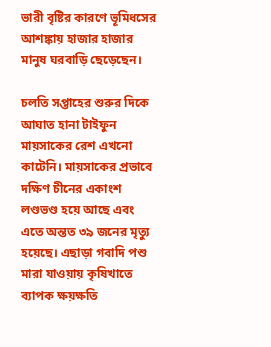ভারী বৃষ্টির কারণে ভূমিধসের আশঙ্কায় হাজার হাজার মানুষ ঘরবাড়ি ছেড়েছেন।

চলতি সপ্তাহের শুরুর দিকে আঘাত হানা টাইফুন মায়সাকের রেশ এখনো কাটেনি। মায়সাকের প্রভাবে দক্ষিণ চীনের একাংশ লণ্ডভণ্ড হয়ে আছে এবং এতে অন্তত ৩৯ জনের মৃত্যু হয়েছে। এছাড়া গবাদি পশু মারা যাওয়ায় কৃষিখাতে ব্যাপক ক্ষয়ক্ষতি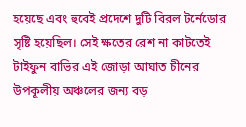হয়েছে এবং হুবেই প্রদেশে দুটি বিরল টর্নেডোর সৃষ্টি হয়েছিল। সেই ক্ষতের রেশ না কাটতেই টাইফুন বাভির এই জোড়া আঘাত চীনের উপকূলীয় অঞ্চলের জন্য বড়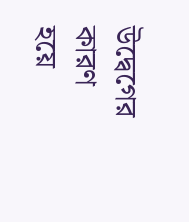উদ্বেগের কারণ হয়ে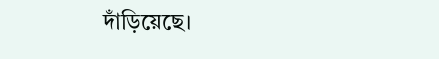দাঁড়িয়েছে।